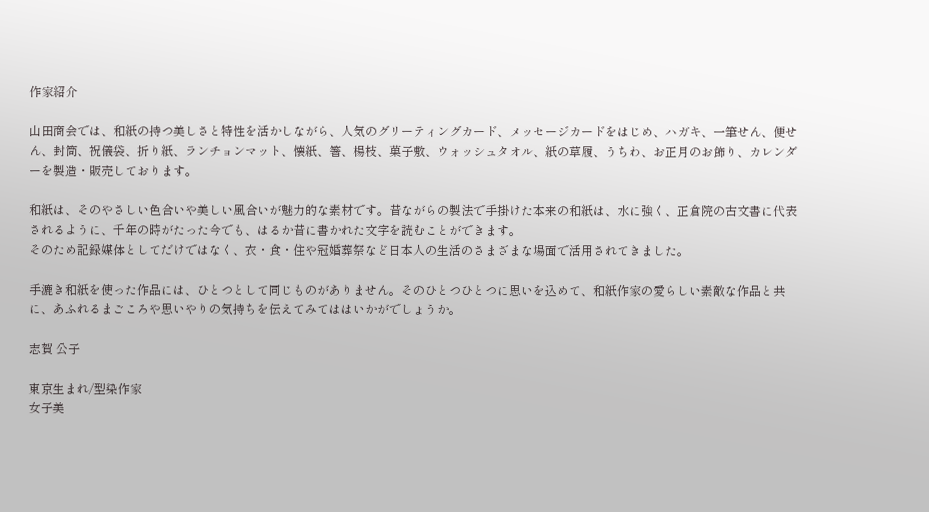作家紹介

山田商会では、和紙の持つ美しさと特性を活かしながら、人気のグリーティングカード、メッセージカードをはじめ、ハガキ、一筆せん、便せん、封筒、祝儀袋、折り紙、ランチョンマット、懐紙、箸、楊枝、菓子敷、ウォッシュタオル、紙の草履、うちわ、お正月のお飾り、カレンダーを製造・販売しております。

和紙は、そのやさしい色合いや美しい風合いが魅力的な素材です。昔ながらの製法で手掛けた本来の和紙は、水に強く、正倉院の古文書に代表されるように、千年の時がたった今でも、はるか昔に書かれた文字を読むことができます。
そのため記録媒体としてだけではなく、衣・食・住や冠婚葬祭など日本人の生活のさまざまな場面で活用されてきました。

手漉き和紙を使った作品には、ひとつとして同じものがありません。そのひとつひとつに思いを込めて、和紙作家の愛らしい素敵な作品と共に、あふれるまごころや思いやりの気持ちを伝えてみてははいかがでしょうか。

志賀 公子

東京生まれ/型染作家
女子美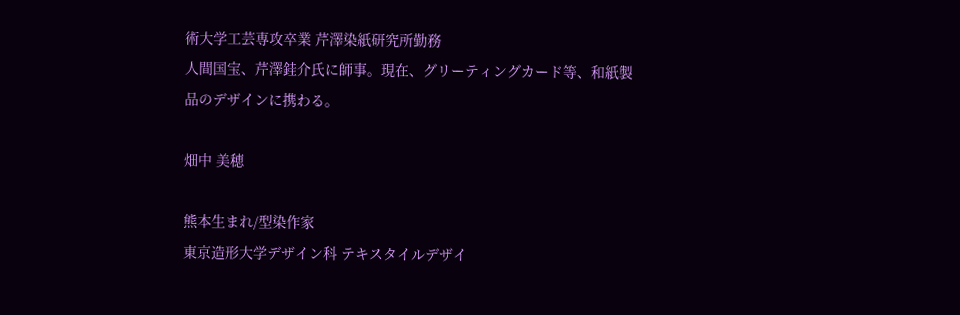術大学工芸専攻卒業 芹澤染紙研究所勤務
人間国宝、芹澤銈介氏に師事。現在、グリーティングカード等、和紙製品のデザインに携わる。

畑中 美穂

熊本生まれ/型染作家
東京造形大学デザイン科 テキスタイルデザイ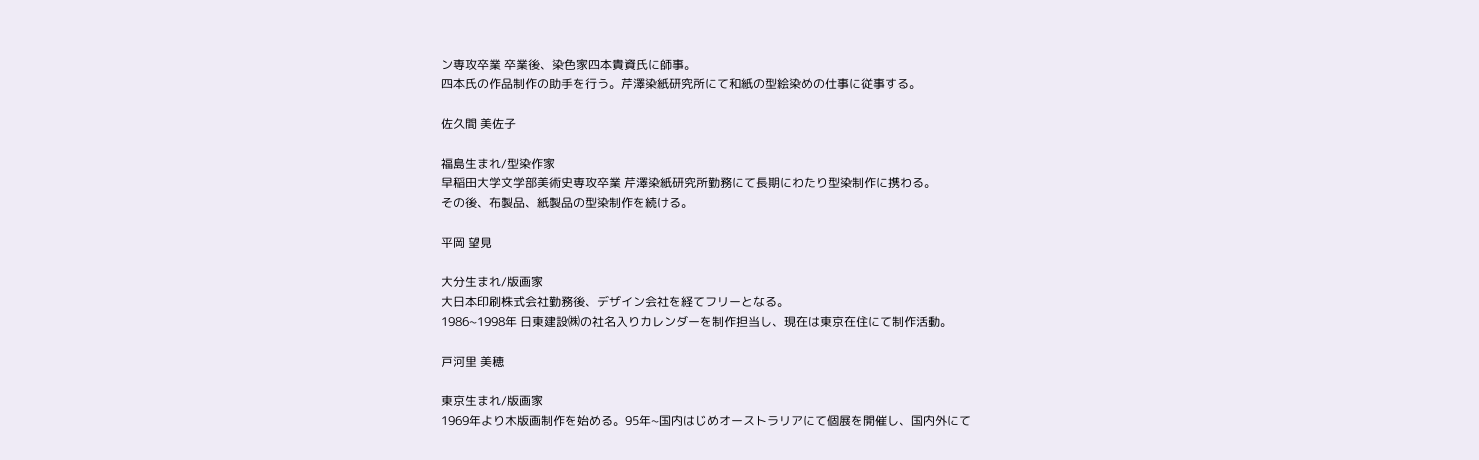ン専攻卒業 卒業後、染色家四本貴資氏に師事。
四本氏の作品制作の助手を行う。芹澤染紙研究所にて和紙の型絵染めの仕事に従事する。

佐久間 美佐子

福島生まれ/型染作家
早稲田大学文学部美術史専攻卒業 芹澤染紙研究所勤務にて長期にわたり型染制作に携わる。
その後、布製品、紙製品の型染制作を続ける。

平岡 望見

大分生まれ/版画家
大日本印刷株式会社勤務後、デザイン会社を経てフリーとなる。
1986~1998年 日東建設㈱の社名入りカレンダーを制作担当し、現在は東京在住にて制作活動。

戸河里 美穂

東京生まれ/版画家
1969年より木版画制作を始める。95年~国内はじめオーストラリアにて個展を開催し、国内外にて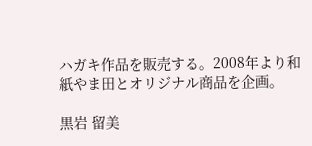ハガキ作品を販売する。2008年より和紙やま田とオリジナル商品を企画。

黒岩 留美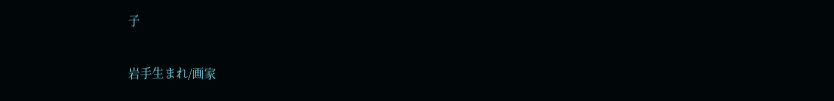子

岩手生まれ/画家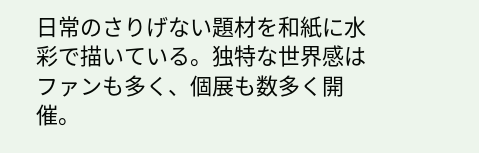日常のさりげない題材を和紙に水彩で描いている。独特な世界感はファンも多く、個展も数多く開催。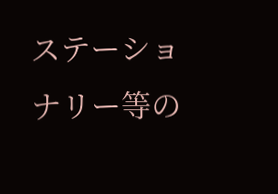ステーショナリー等の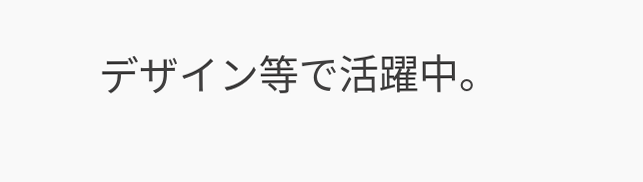デザイン等で活躍中。